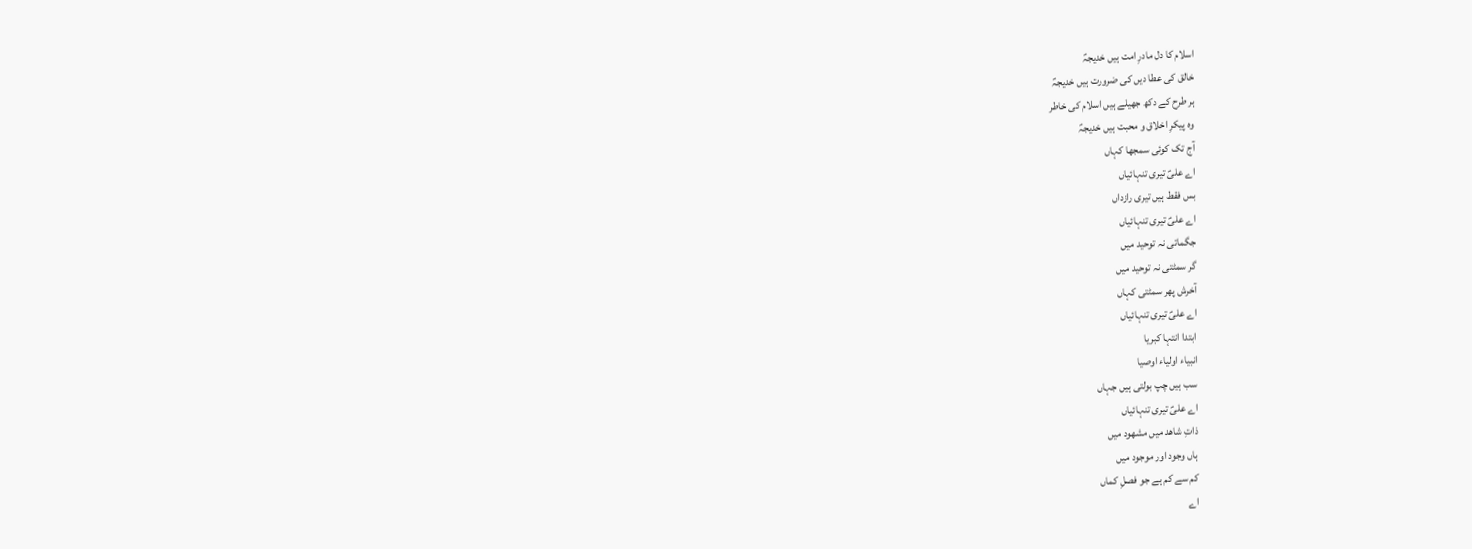اسلام کا دل مادرِ امت ہیں خدیجہؑ
خالق کی عطا دیں کی ضرورت ہیں خدیجہؑ
ہر طرح کے دکھ جھیلے ہیں اسلام کی خاطر
وہ پیکرِ اخلاق و محبت ہیں خدیجہؑ
آج تک کوئی سمجھا کہاں
اے علیؑ تیری تنہائیاں
بس فقط ہیں تیری رازداں
اے علیؑ تیری تنہائیاں
جگماتی نہ توحید میں
گر سمٹتی نہ توحید میں
آخرش پھر سمٹتی کہاں
اے علیؑ تیری تنہائیاں
ابتدا انتہا کبریا
انبیاء اولیاء اوصیا
سب ہیں چپ بولتی ہیں جہاں
اے علیؑ تیری تنہائیاں
ذاتِ شاھد میں مشھود میں
ہاں وجود اور موجود میں
کم سے کم ہے جو فصلِ کماں
اے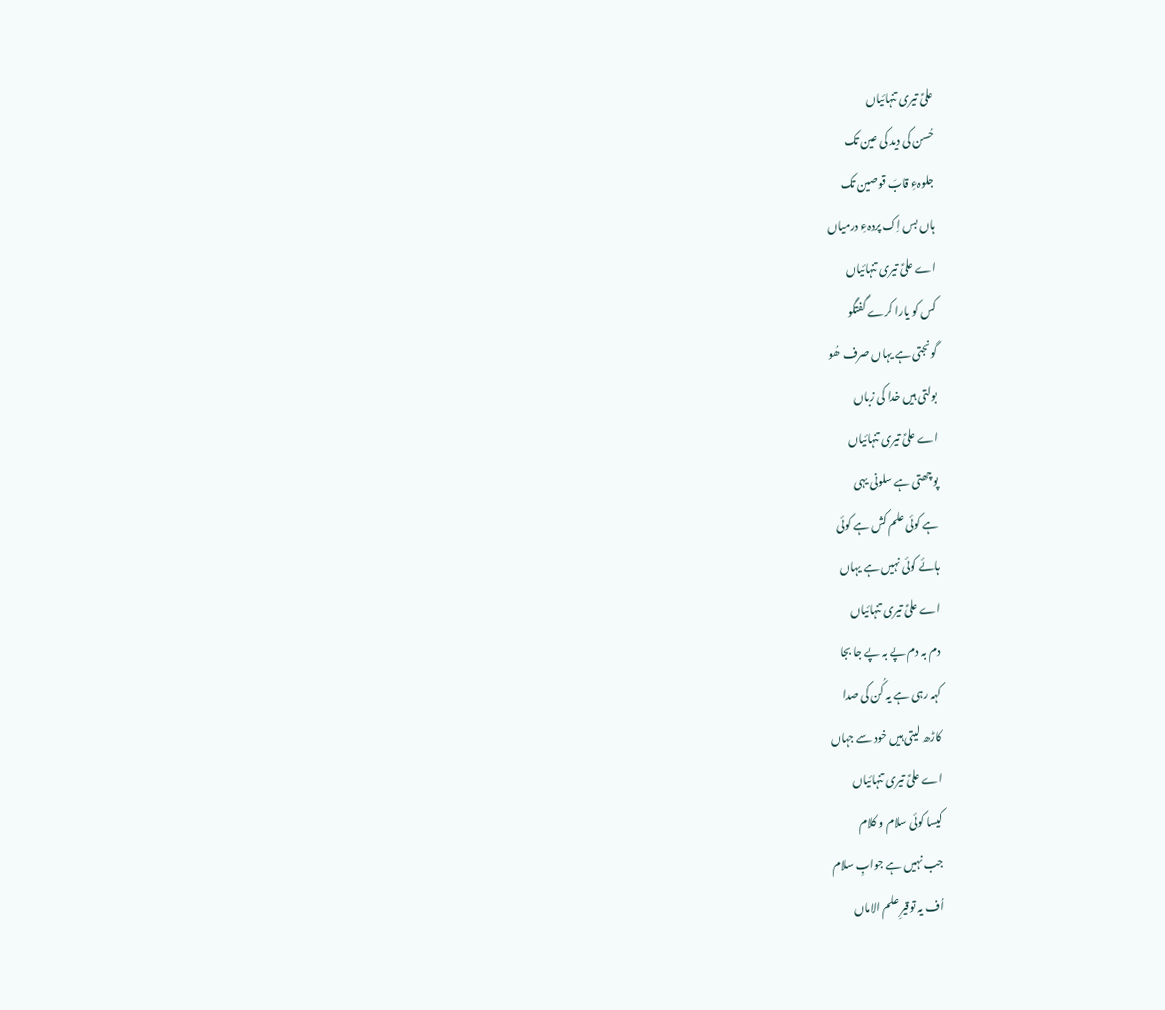علیؑ تیری تنہائیاں
حُسن کی دید کی عین تک
جلوہءِ قابَ قوصین تک
ہاں بس اِک پردہءِ درمیاں
اے علیؑ تیری تنہائیاں
کس کو یارا کرے گفتگو
گونجتی ہے یہاں صرف ھُو
بولتی ہیں خدا کی زباں
اے علیؑ تیری تنہائیاں
پوچھتی ہے سلونی یہی
ہے کوئی علم کش ہے کوئی
ہائے کوئی نہیں ہے یہاں
اے علیؑ تیری تنہائیاں
دم بہ دم پے بہ پے جا بجا
کہہ رہی ہے یہ کُن کی صدا
کاڑھ لیتی ہیں خود سے جہاں
اے علیؑ تیری تنہائیاں
کیسا کوئی سلام و کلام
جب نہیں ہے جوابِ سلام
اُف یہ توقیرِ علم الاماں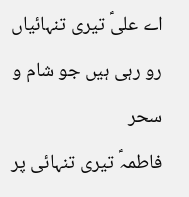اے علیؑ تیری تنہائیاں
رو رہی ہیں جو شام و سحر
فاطمہؑ تیری تنہائی پر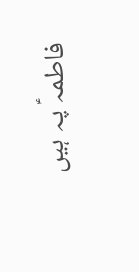فاطمہؑ پہ ہیں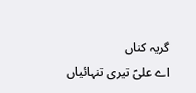گریہ کناں
اے علیؑ تیری تنہائیاں